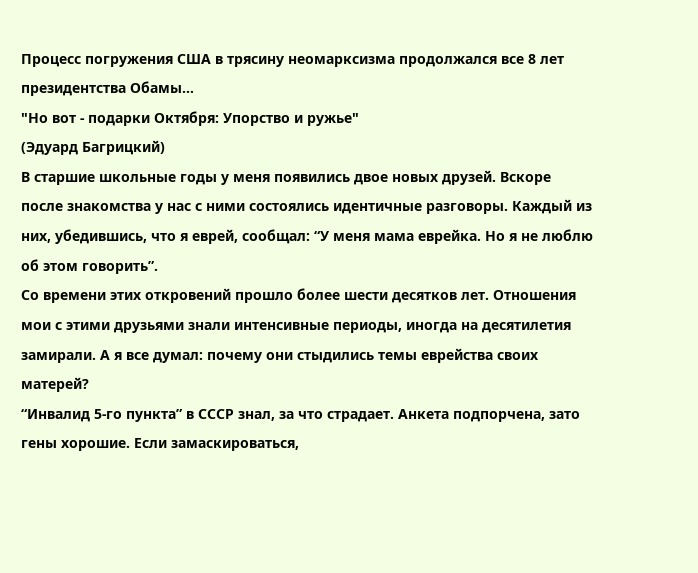Процесс погружения США в трясину неомарксизма продолжался все 8 лет президентства Обамы…
"Но вот - подарки Октября: Упорство и ружье"
(Эдуард Багрицкий)
В старшие школьные годы у меня появились двое новых друзей. Вскоре после знакомства у нас с ними состоялись идентичные разговоры. Каждый из них, убедившись, что я еврей, сообщал: “У меня мама еврейка. Но я не люблю об этом говорить”.
Со времени этих откровений прошло более шести десятков лет. Отношения мои с этими друзьями знали интенсивные периоды, иногда на десятилетия замирали. А я все думал: почему они стыдились темы еврейства своих матерей?
“Инвалид 5-го пункта” в СССР знал, за что страдает. Анкета подпорчена, зато гены хорошие. Если замаскироваться,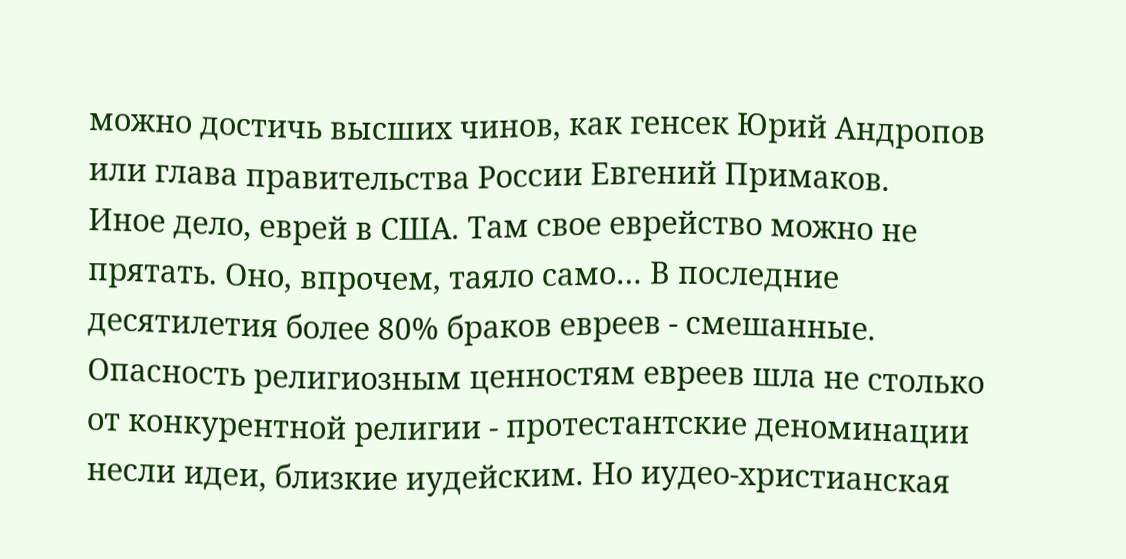можно достичь высших чинов, как генсек Юрий Андропов или глава правительства России Евгений Примаков.
Иное дело, еврей в США. Там свое еврейство можно не прятать. Оно, впрочем, таяло само… В последние десятилетия более 80% браков евреев - смешанные.
Опасность религиозным ценностям евреев шла не столько от конкурентной религии - протестантские деноминации несли идеи, близкие иудейским. Но иудео-христианская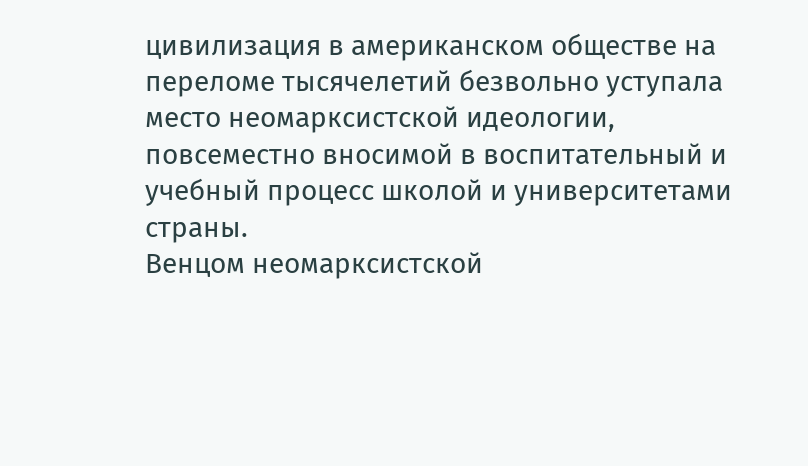цивилизация в американском обществе на переломе тысячелетий безвольно уступала место неомарксистской идеологии, повсеместно вносимой в воспитательный и учебный процесс школой и университетами страны.
Венцом неомарксистской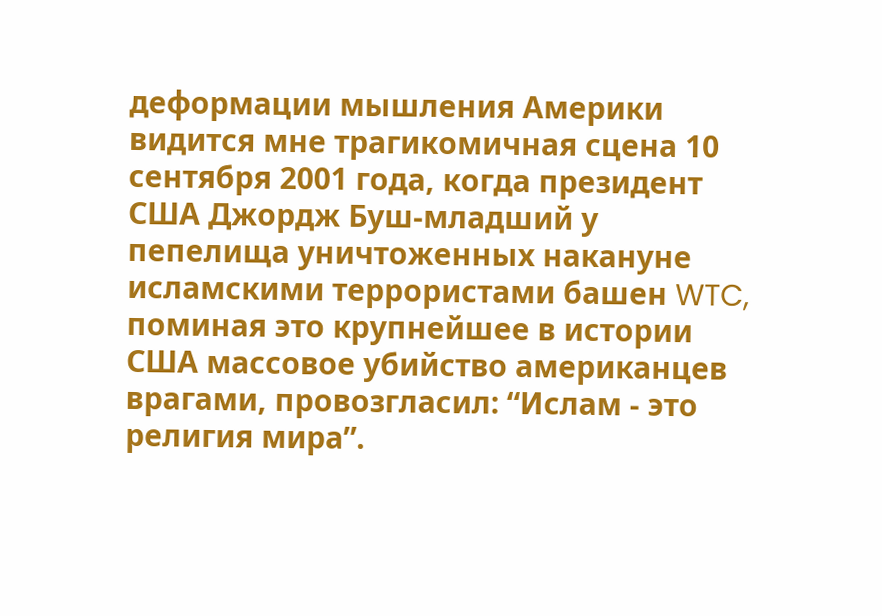деформации мышления Америки видится мне трагикомичная сцена 10 сентября 2001 года, когда президент США Джордж Буш-младший у пепелища уничтоженных накануне исламскими террористами башен WTC, поминая это крупнейшее в истории США массовое убийство американцев врагами, провозгласил: “Ислам - это религия мира”.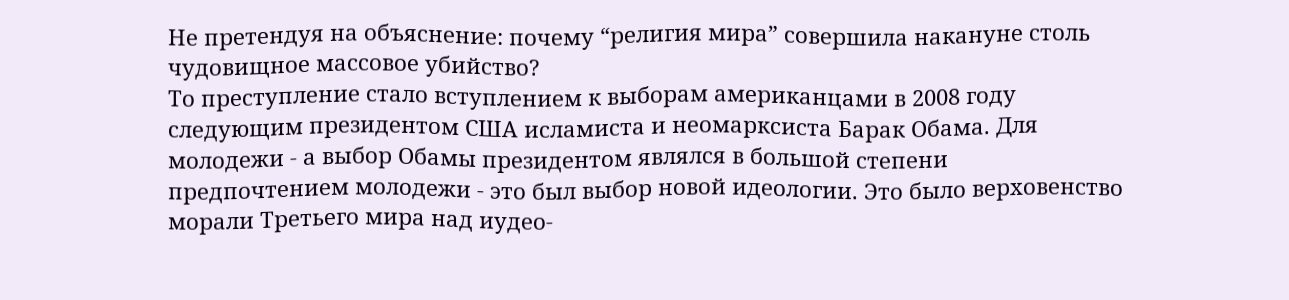Не претендуя на объяснение: почему “религия мира” совершила накануне столь чудовищное массовое убийство?
То преступление стало вступлением к выборам американцами в 2008 году следующим президентом США исламиста и неомарксиста Барак Обама. Для молодежи - а выбор Обамы президентом являлся в большой степени предпочтением молодежи - это был выбор новой идеологии. Это было верховенство морали Третьего мира над иудео-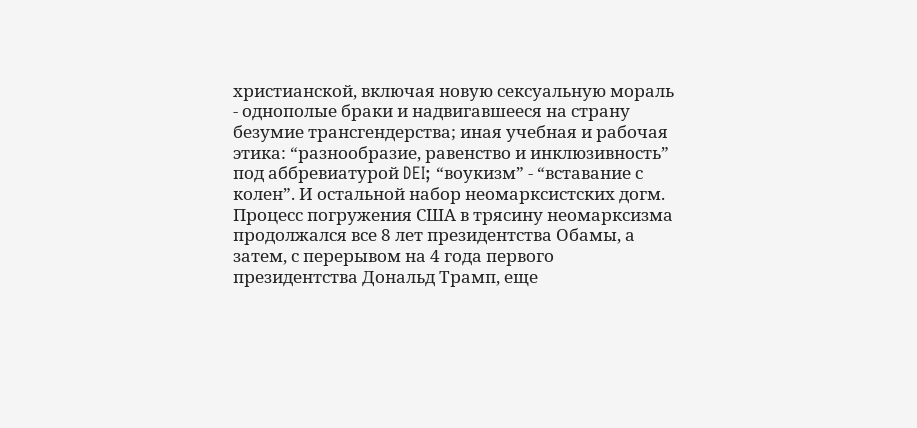христианской, включая новую сексуальную мораль - однополые браки и надвигавшееся на страну безумие трансгендерства; иная учебная и рабочая этика: “разнообразие, равенство и инклюзивность” под аббревиатурой DEI; “воукизм” - “вставание с колен”. И остальной набор неомарксистских догм.
Процесс погружения США в трясину неомарксизма продолжался все 8 лет президентства Обамы, а затем, с перерывом на 4 года первого президентства Дональд Трамп, еще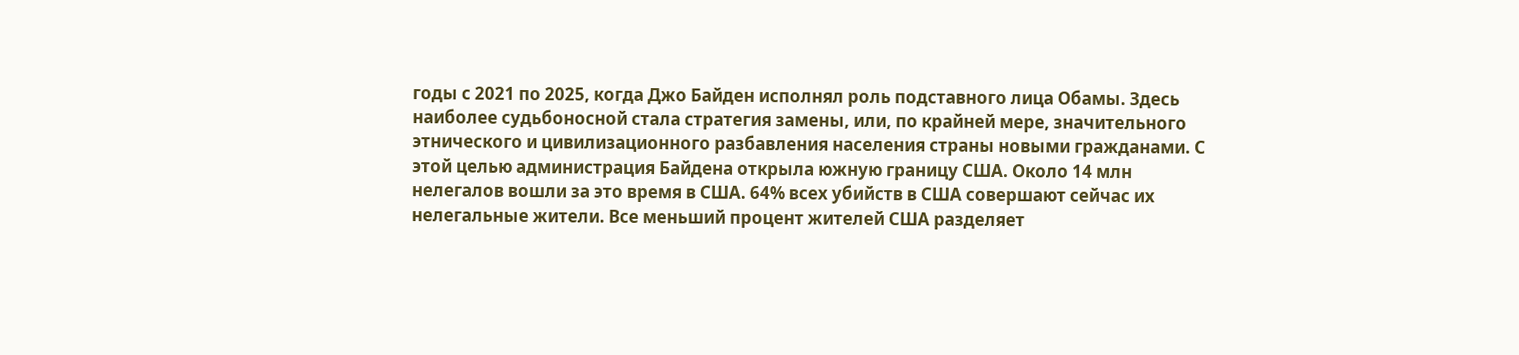годы с 2021 по 2025, когда Джо Байден исполнял роль подставного лица Обамы. Здесь наиболее судьбоносной стала стратегия замены, или, по крайней мере, значительного этнического и цивилизационного разбавления населения страны новыми гражданами. С этой целью администрация Байдена открыла южную границу США. Около 14 млн нелегалов вошли за это время в США. 64% всех убийств в США совершают сейчас их нелегальные жители. Все меньший процент жителей США разделяет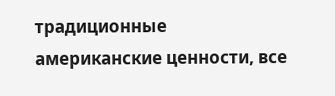традиционные американские ценности, все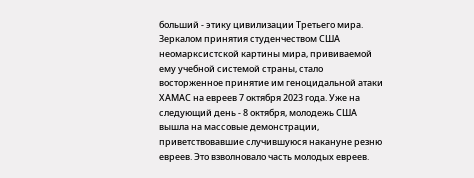больший - этику цивилизации Третьего мира.
Зеркалом принятия студенчеством США неомарксистской картины мира, прививаемой ему учебной системой страны, стало восторженное принятие им геноцидальной атаки ХАМАС на евреев 7 октября 2023 года. Уже на следующий день - 8 октября, молодежь США вышла на массовые демонстрации, приветствовавшие случившуюся накануне резню евреев. Это взволновало часть молодых евреев.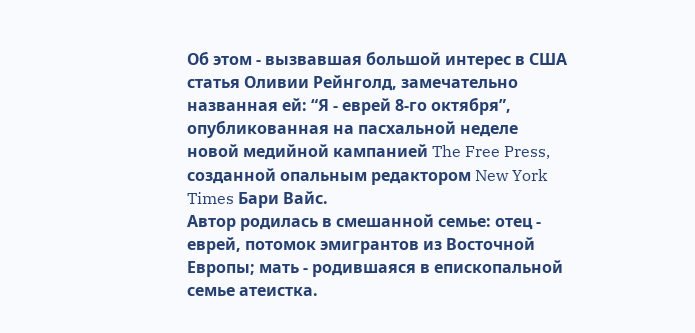Об этом - вызвавшая большой интерес в США статья Оливии Рейнголд, замечательно названная ей: “Я - еврей 8-го октября”, опубликованная на пасхальной неделе новой медийной кампанией The Free Press, созданной опальным редактором New York Times Бари Вайс.
Автор родилась в смешанной семье: отец - еврей, потомок эмигрантов из Восточной Европы; мать - родившаяся в епископальной семье атеистка.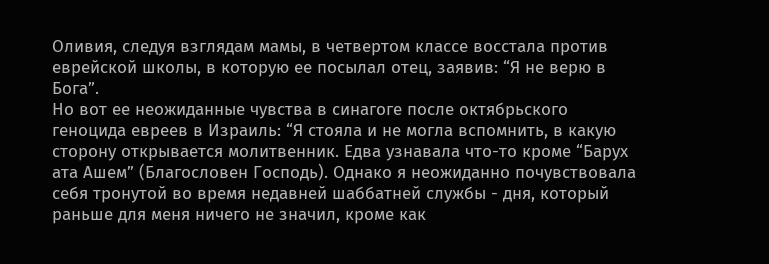Оливия, следуя взглядам мамы, в четвертом классе восстала против еврейской школы, в которую ее посылал отец, заявив: “Я не верю в Бога”.
Но вот ее неожиданные чувства в синагоге после октябрьского геноцида евреев в Израиль: “Я стояла и не могла вспомнить, в какую сторону открывается молитвенник. Едва узнавала что-то кроме “Барух ата Ашем” (Благословен Господь). Однако я неожиданно почувствовала себя тронутой во время недавней шаббатней службы - дня, который раньше для меня ничего не значил, кроме как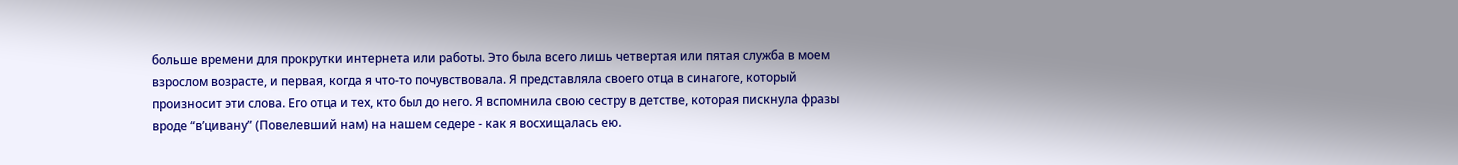больше времени для прокрутки интернета или работы. Это была всего лишь четвертая или пятая служба в моем взрослом возрасте, и первая, когда я что-то почувствовала. Я представляла своего отца в синагоге, который произносит эти слова. Его отца и тех, кто был до него. Я вспомнила свою сестру в детстве, которая пискнула фразы вроде “в’цивану” (Повелевший нам) на нашем седере - как я восхищалась ею.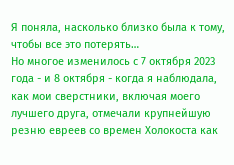Я поняла, насколько близко была к тому, чтобы все это потерять…
Но многое изменилось с 7 октября 2023 года - и 8 октября - когда я наблюдала, как мои сверстники, включая моего лучшего друга, отмечали крупнейшую резню евреев со времен Холокоста как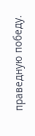праведную победу.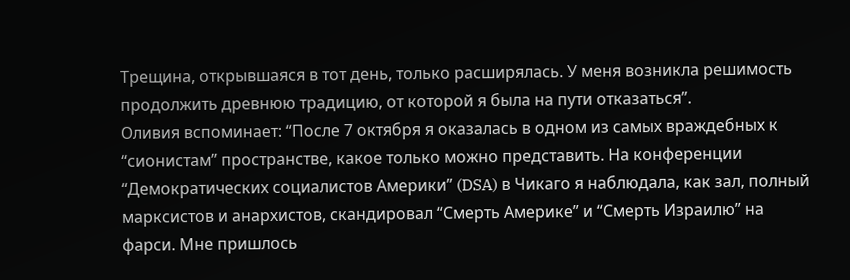Трещина, открывшаяся в тот день, только расширялась. У меня возникла решимость продолжить древнюю традицию, от которой я была на пути отказаться”.
Оливия вспоминает: “После 7 октября я оказалась в одном из самых враждебных к “сионистам” пространстве, какое только можно представить. На конференции “Демократических социалистов Америки” (DSA) в Чикаго я наблюдала, как зал, полный марксистов и анархистов, скандировал “Смерть Америке” и “Смерть Израилю” на фарси. Мне пришлось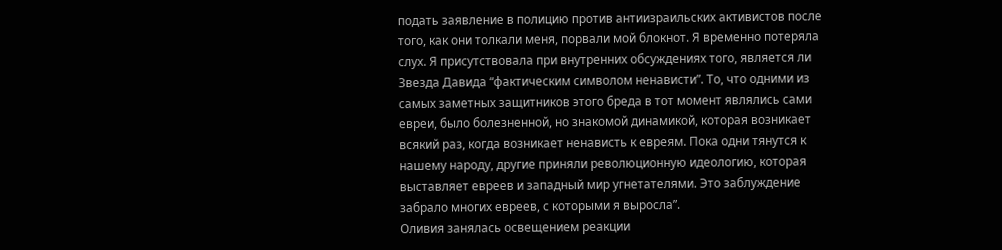подать заявление в полицию против антиизраильских активистов после того, как они толкали меня, порвали мой блокнот. Я временно потеряла слух. Я присутствовала при внутренних обсуждениях того, является ли Звезда Давида “фактическим символом ненависти”. То, что одними из самых заметных защитников этого бреда в тот момент являлись сами евреи, было болезненной, но знакомой динамикой, которая возникает всякий раз, когда возникает ненависть к евреям. Пока одни тянутся к нашему народу, другие приняли революционную идеологию, которая выставляет евреев и западный мир угнетателями. Это заблуждение забрало многих евреев, с которыми я выросла”.
Оливия занялась освещением реакции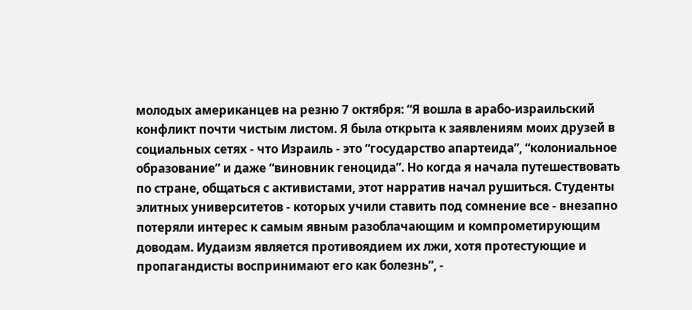молодых американцев на резню 7 октября: “Я вошла в арабо-израильский конфликт почти чистым листом. Я была открыта к заявлениям моих друзей в социальных сетях - что Израиль - это “государство апартеида”, “колониальное образование” и даже “виновник геноцида”. Но когда я начала путешествовать по стране, общаться с активистами, этот нарратив начал рушиться. Студенты элитных университетов - которых учили ставить под сомнение все - внезапно потеряли интерес к самым явным разоблачающим и компрометирующим доводам. Иудаизм является противоядием их лжи, хотя протестующие и пропагандисты воспринимают его как болезнь”, -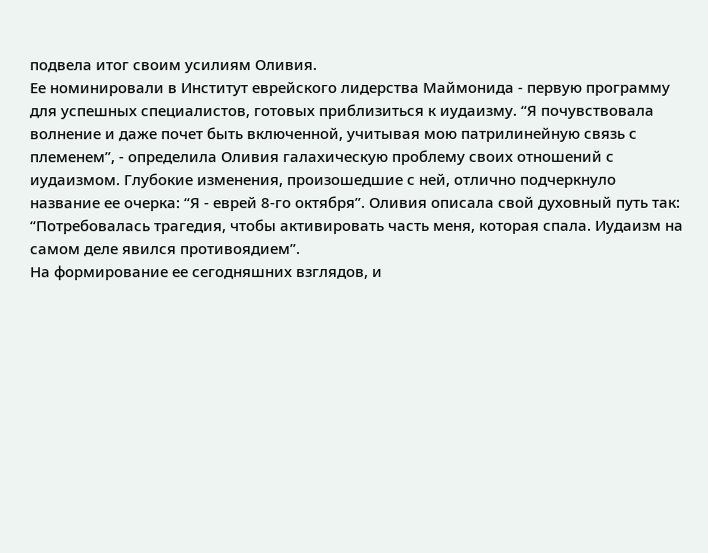подвела итог своим усилиям Оливия.
Ее номинировали в Институт еврейского лидерства Маймонида - первую программу для успешных специалистов, готовых приблизиться к иудаизму. “Я почувствовала волнение и даже почет быть включенной, учитывая мою патрилинейную связь с племенем”, - определила Оливия галахическую проблему своих отношений с иудаизмом. Глубокие изменения, произошедшие с ней, отлично подчеркнуло название ее очерка: “Я - еврей 8-го октября”. Оливия описала свой духовный путь так: “Потребовалась трагедия, чтобы активировать часть меня, которая спала. Иудаизм на самом деле явился противоядием”.
На формирование ее сегодняшних взглядов, и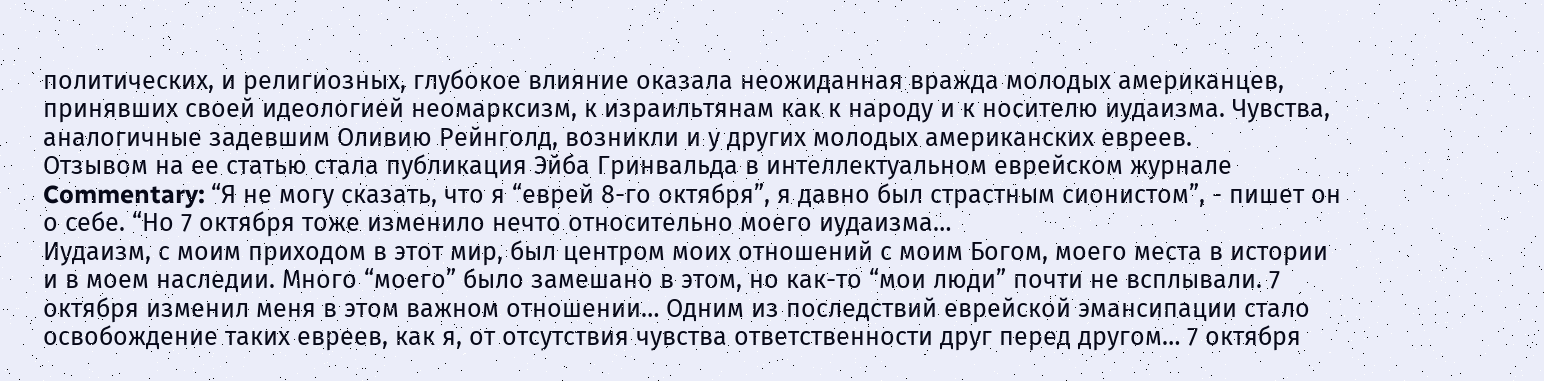политических, и религиозных, глубокое влияние оказала неожиданная вражда молодых американцев, принявших своей идеологией неомарксизм, к израильтянам как к народу и к носителю иудаизма. Чувства, аналогичные задевшим Оливию Рейнголд, возникли и у других молодых американских евреев.
Отзывом на ее статью стала публикация Эйба Гринвальда в интеллектуальном еврейском журнале Commentary: “Я не могу сказать, что я “еврей 8-го октября”, я давно был страстным сионистом”, - пишет он о себе. “Но 7 октября тоже изменило нечто относительно моего иудаизма…
Иудаизм, с моим приходом в этот мир, был центром моих отношений с моим Богом, моего места в истории и в моем наследии. Много “моего” было замешано в этом, но как-то “мои люди” почти не всплывали. 7 октября изменил меня в этом важном отношении… Одним из последствий еврейской эмансипации стало освобождение таких евреев, как я, от отсутствия чувства ответственности друг перед другом… 7 октября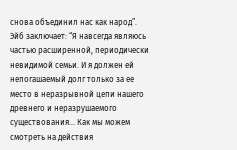снова объединил нас как народ”.
Эйб заключает: “Я навсегда являюсь частью расширенной, периодически невидимой семьи. И я должен ей непогашаемый долг только за ее место в неразрывной цепи нашего древнего и неразрушаемого существования… Как мы можем смотреть на действия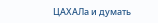ЦАХАЛа и думать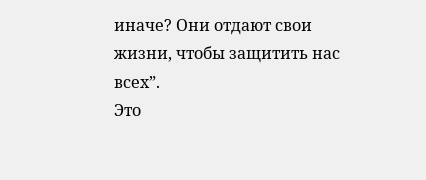иначе? Они отдают свои жизни, чтобы защитить нас всех”.
Это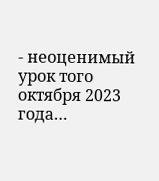- неоценимый урок того октября 2023 года…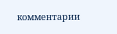комментарии